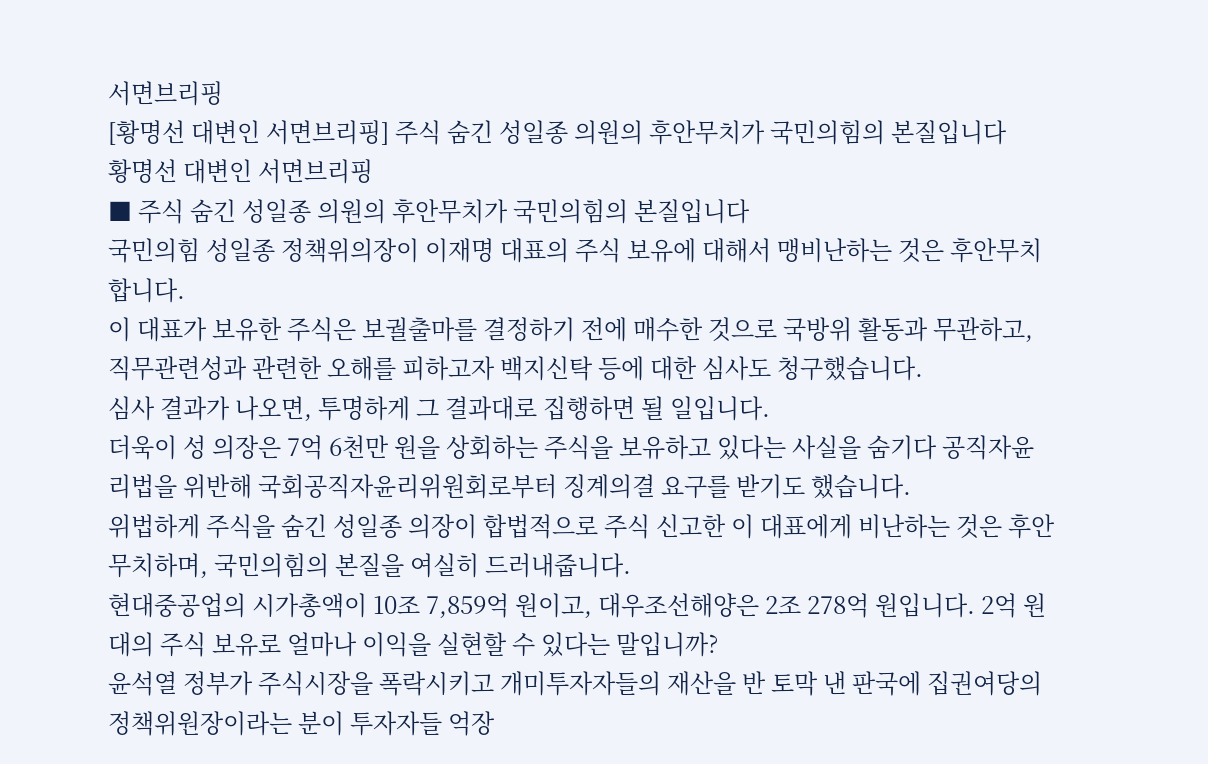서면브리핑
[황명선 대변인 서면브리핑] 주식 숨긴 성일종 의원의 후안무치가 국민의힘의 본질입니다
황명선 대변인 서면브리핑
■ 주식 숨긴 성일종 의원의 후안무치가 국민의힘의 본질입니다
국민의힘 성일종 정책위의장이 이재명 대표의 주식 보유에 대해서 맹비난하는 것은 후안무치합니다.
이 대표가 보유한 주식은 보궐출마를 결정하기 전에 매수한 것으로 국방위 활동과 무관하고, 직무관련성과 관련한 오해를 피하고자 백지신탁 등에 대한 심사도 청구했습니다.
심사 결과가 나오면, 투명하게 그 결과대로 집행하면 될 일입니다.
더욱이 성 의장은 7억 6천만 원을 상회하는 주식을 보유하고 있다는 사실을 숨기다 공직자윤리법을 위반해 국회공직자윤리위원회로부터 징계의결 요구를 받기도 했습니다.
위법하게 주식을 숨긴 성일종 의장이 합법적으로 주식 신고한 이 대표에게 비난하는 것은 후안무치하며, 국민의힘의 본질을 여실히 드러내줍니다.
현대중공업의 시가총액이 10조 7,859억 원이고, 대우조선해양은 2조 278억 원입니다. 2억 원대의 주식 보유로 얼마나 이익을 실현할 수 있다는 말입니까?
윤석열 정부가 주식시장을 폭락시키고 개미투자자들의 재산을 반 토막 낸 판국에 집권여당의 정책위원장이라는 분이 투자자들 억장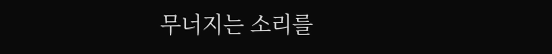무너지는 소리를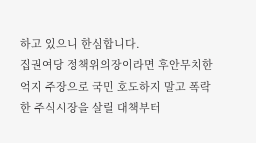하고 있으니 한심합니다.
집권여당 정책위의장이라면 후안무치한 억지 주장으로 국민 호도하지 말고 폭락한 주식시장을 살릴 대책부터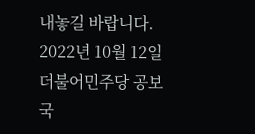내놓길 바랍니다.
2022년 10월 12일
더불어민주당 공보국